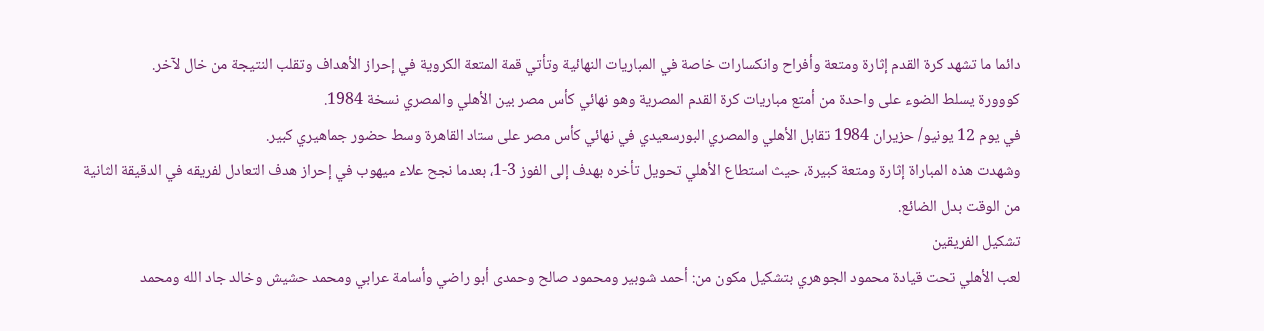دائما ما تشهد كرة القدم إثارة ومتعة وأفراح وانكسارات خاصة في المباريات النهائية وتأتي قمة المتعة الكروية في إحراز الأهداف وتقلب النتيجة من خال لآخر.
كووورة يسلط الضوء على واحدة من أمتع مباريات كرة القدم المصرية وهو نهائي كأس مصر بين الأهلي والمصري نسخة 1984.
في يوم 12 يونيو/ حزيران 1984 تقابل الأهلي والمصري البورسعيدي في نهائي كأس مصر على ستاد القاهرة وسط حضور جماهيري كبير.
وشهدت هذه المباراة إثارة ومتعة كبيرة، حيث استطاع الأهلي تحويل تأخره بهدف إلى الفوز 3-1، بعدما نجح علاء ميهوب في إحراز هدف التعادل لفريقه في الدقيقة الثانية من الوقت بدل الضائع.
تشكيل الفريقين
لعب الأهلي تحت قيادة محمود الجوهري بتشكيل مكون من: أحمد شوبير ومحمود صالح وحمدى أبو راضي وأسامة عرابي ومحمد حشيش وخالد جاد الله ومحمد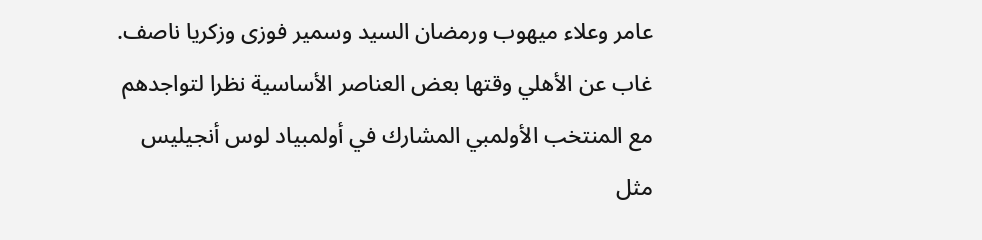عامر وعلاء ميهوب ورمضان السيد وسمير فوزى وزكريا ناصف.
غاب عن الأهلي وقتها بعض العناصر الأساسية نظرا لتواجدهم مع المنتخب الأولمبي المشارك في أولمبياد لوس أنجيليس مثل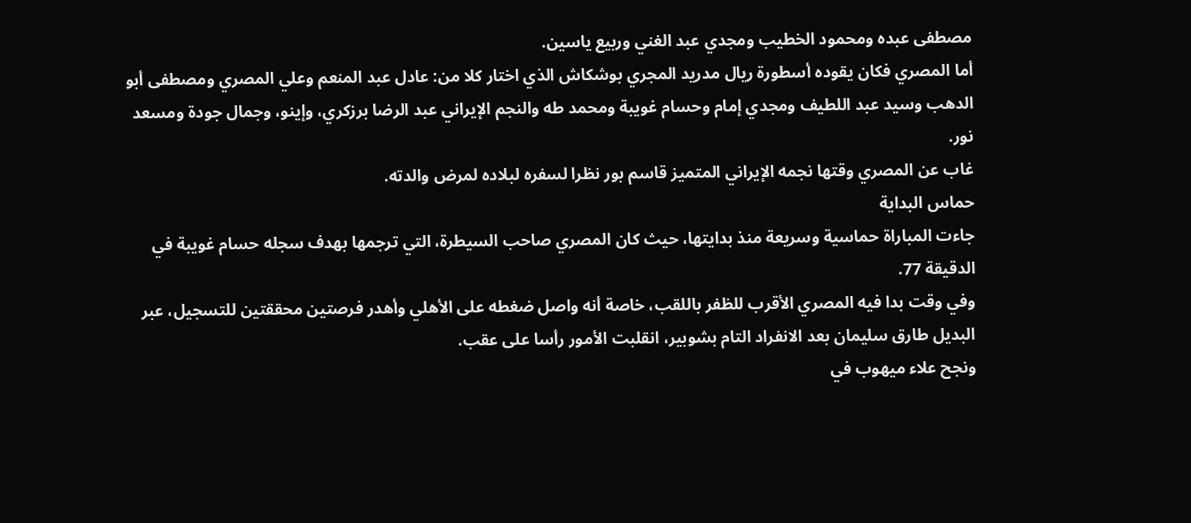مصطفى عبده ومحمود الخطيب ومجدي عبد الغني وربيع ياسين.
أما المصري فكان يقوده أسطورة ريال مدريد المجري بوشكاش الذي اختار كلا من: عادل عبد المنعم وعلي المصري ومصطفى أبو الدهب وسيد عبد اللطيف ومجدي إمام وحسام غويبة ومحمد طه والنجم الإيراني عبد الرضا برزكري، وإينو، وجمال جودة ومسعد نور.
غاب عن المصري وقتها نجمه الإيراني المتميز قاسم بور نظرا لسفره لبلاده لمرض والدته.
حماس البداية
جاءت المباراة حماسية وسريعة منذ بدايتها، حيث كان المصري صاحب السيطرة، التي ترجمها بهدف سجله حسام غويبة في الدقيقة 77.
وفي وقت بدا فيه المصري الأقرب للظفر باللقب، خاصة أنه واصل ضغطه على الأهلي وأهدر فرصتين محققتين للتسجيل، عبر البديل طارق سليمان بعد الانفراد التام بشوبير، انقلبت الأمور رأسا على عقب.
ونجح علاء ميهوب في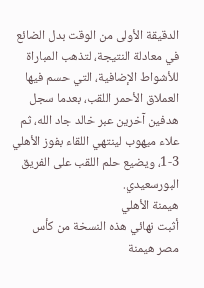الدقيقة الأولى من الوقت بدل الضائع في معادلة النتيجة، لتذهب المباراة للأشواط الإضافية، التي حسم فيها العملاق الأحمر اللقب، بعدما سجل هدفين آخرين عبر خالد جاد الله، ثم علاء ميهوب لينتهي اللقاء بفوز الأهلي 3-1، ويضيع حلم اللقب على الفريق البورسعيدي.
هيمنة الأهلي
أثبت نهائي هذه النسخة من كأس مصر هيمنة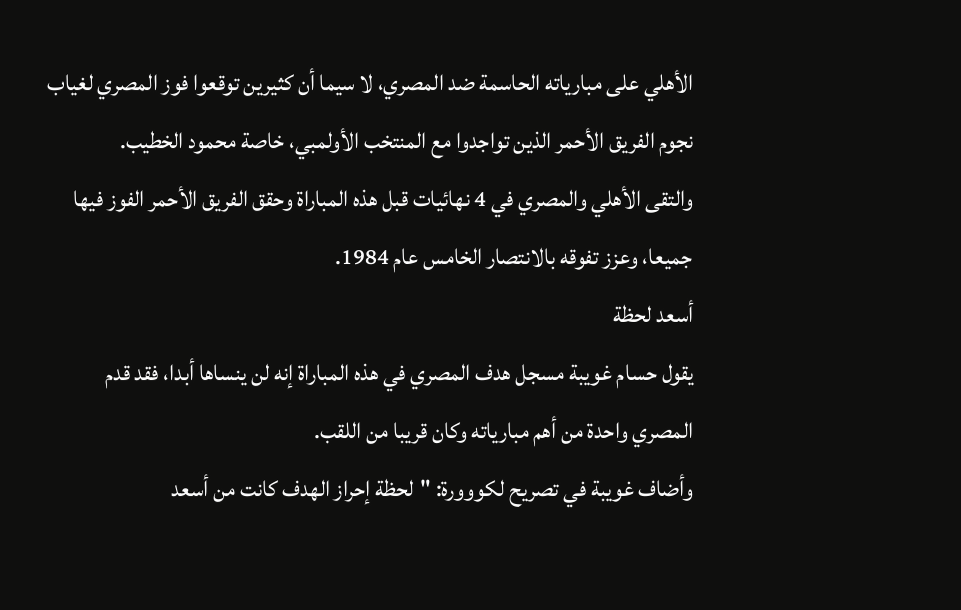الأهلي على مبارياته الحاسمة ضد المصري، لا سيما أن كثيرين توقعوا فوز المصري لغياب نجوم الفريق الأحمر الذين تواجدوا مع المنتخب الأولمبي، خاصة محمود الخطيب.
والتقى الأهلي والمصري في 4 نهائيات قبل هذه المباراة وحقق الفريق الأحمر الفوز فيها جميعا، وعزز تفوقه بالانتصار الخامس عام 1984.
أسعد لحظة
يقول حسام غويبة مسجل هدف المصري في هذه المباراة إنه لن ينساها أبدا، فقد قدم المصري واحدة من أهم مبارياته وكان قريبا من اللقب.
وأضاف غويبة في تصريح لكووورة: "لحظة إحراز الهدف كانت من أسعد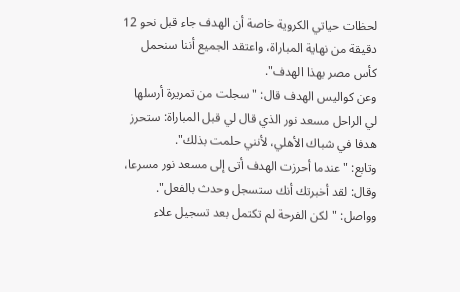لحظات حياتي الكروية خاصة أن الهدف جاء قبل نحو 12 دقيقة من نهاية المباراة، واعتقد الجميع أننا سنحمل كأس مصر بهذا الهدف".
وعن كواليس الهدف قال: "سجلت من تمريرة أرسلها لي الراحل مسعد نور الذي قال لي قبل المباراة: ستحرز هدفا في شباك الأهلي، لأنني حلمت بذلك".
وتابع: "عندما أحرزت الهدف أتى إلى مسعد نور مسرعا، وقال: لقد أخبرتك أنك ستسجل وحدث بالفعل".
وواصل: "لكن الفرحة لم تكتمل بعد تسجيل علاء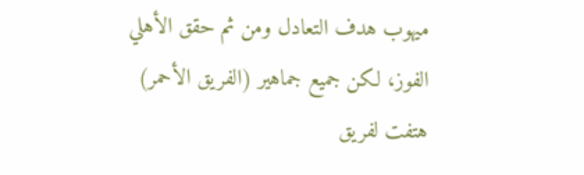ميهوب هدف التعادل ومن ثم حقق الأهلي الفوز، لكن جميع جماهير (الفريق الأحمر) هتفت لفريق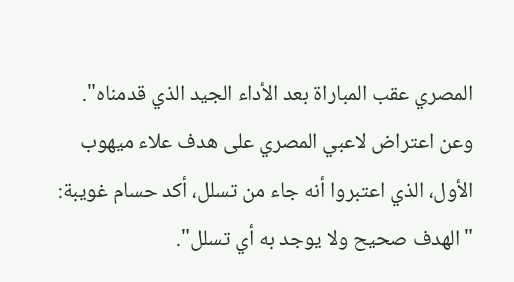المصري عقب المباراة بعد الأداء الجيد الذي قدمناه".
وعن اعتراض لاعبي المصري على هدف علاء ميهوب الأول، الذي اعتبروا أنه جاء من تسلل، أكد حسام غويبة: "الهدف صحيح ولا يوجد به أي تسلل".